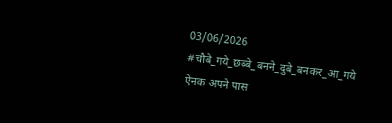03/06/2026
#चौबे_गये_छब्बे_बनने_दुबे_बनकर_आ_गये
ऐनक अपने पास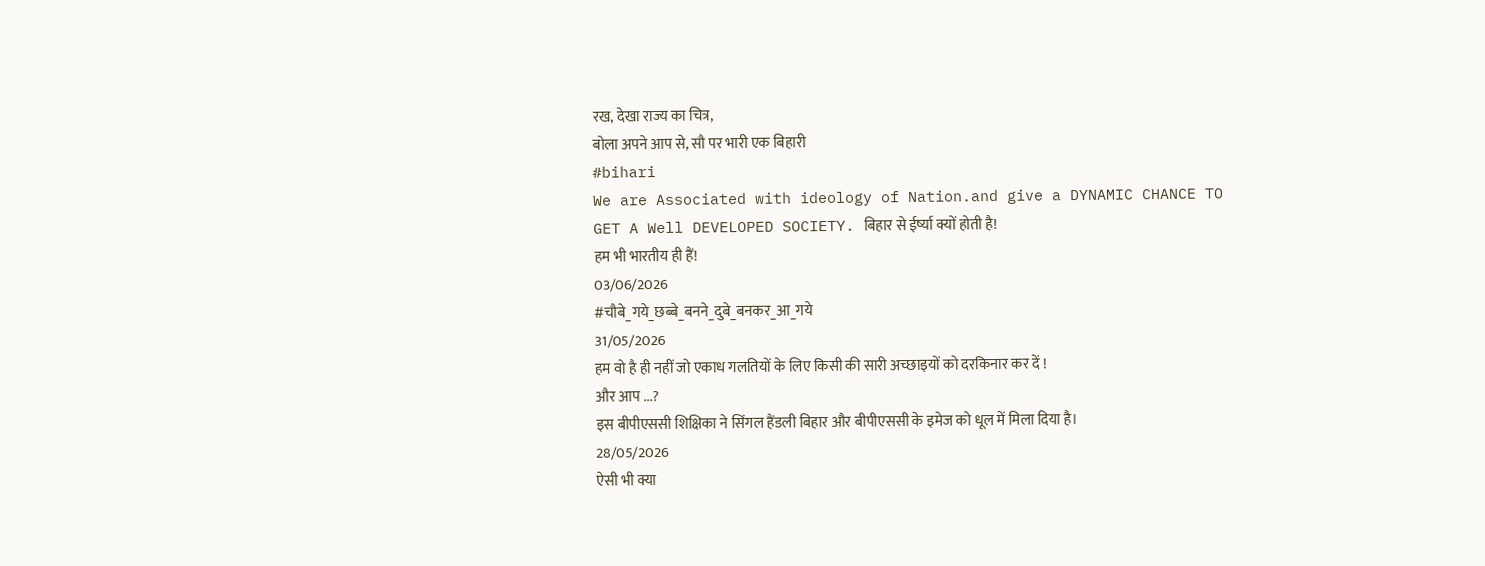रख, देखा राज्य का चित्र,
बोला अपने आप से, सौ पर भारी एक बिहारी
#bihari
We are Associated with ideology of Nation.and give a DYNAMIC CHANCE TO GET A Well DEVELOPED SOCIETY. बिहार से ईर्ष्या क्यों होती है!
हम भी भारतीय ही हैं!
03/06/2026
#चौबे_गये_छब्बे_बनने_दुबे_बनकर_आ_गये
31/05/2026
हम वो है ही नहीं जो एकाध गलतियों के लिए किसी की सारी अच्छाइयों को दरकिनार कर दें !
और आप ...?
इस बीपीएससी शिक्षिका ने सिंगल हैंडली बिहार और बीपीएससी के इमेज को धूल में मिला दिया है।
28/05/2026
ऐसी भी क्या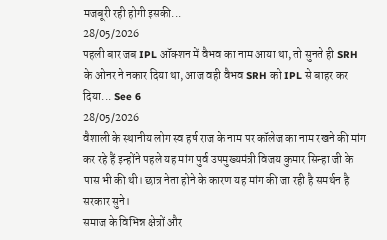मजबूरी रही होगी इसकी...
28/05/2026
पहली बार जब IPL ऑक्शन में वैभव का नाम आया था, तो सुनते ही SRH के ओनर ने नकार दिया था, आज वही वैभव SRH को IPL से बाहर कर दिया... See 6
28/05/2026
वैशाली के स्थानीय लोग स्व हर्ष राज के नाम पर कॉलेज का नाम रखने की मांग कर रहे हैं इन्होंने पहले यह मांग पुर्व उपमुख्यमंत्री विजय कुमार सिन्हा जी के पास भी की थी। छात्र नेता होने के कारण यह मांग की जा रही है समर्थन है सरकार सुने।
समाज के विभिन्न क्षेत्रों और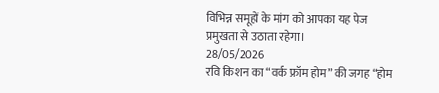विभिन्न समूहों के मांग को आपका यह पेज प्रमुखता से उठाता रहेगा।
28/05/2026
रवि किशन का “वर्क फ्रॉम होम” की जगह “होम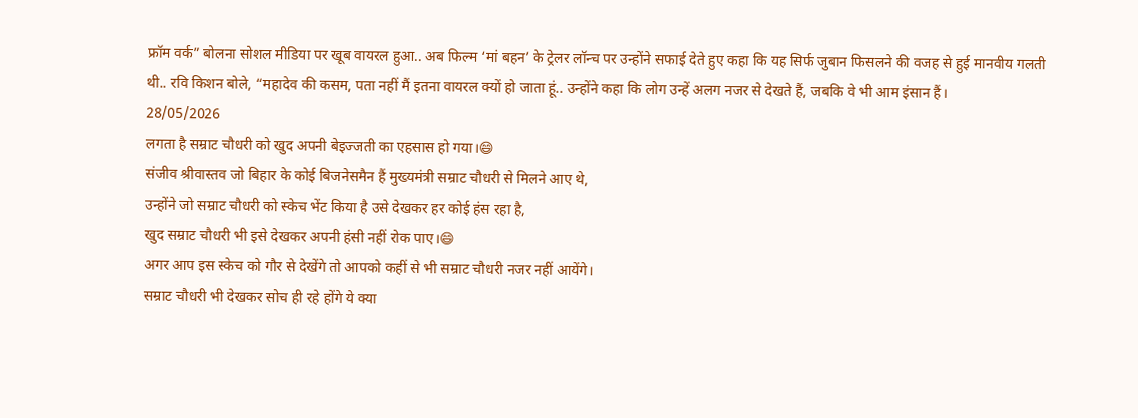फ्रॉम वर्क” बोलना सोशल मीडिया पर खूब वायरल हुआ.. अब फिल्म ‘मां बहन’ के ट्रेलर लॉन्च पर उन्होंने सफाई देते हुए कहा कि यह सिर्फ जुबान फिसलने की वजह से हुई मानवीय गलती थी.. रवि किशन बोले, “महादेव की कसम, पता नहीं मैं इतना वायरल क्यों हो जाता हूं.. उन्होंने कहा कि लोग उन्हें अलग नजर से देखते हैं, जबकि वे भी आम इंसान हैं।
28/05/2026
लगता है सम्राट चौधरी को खुद अपनी बेइज्जती का एहसास हो गया।😄
संजीव श्रीवास्तव जो बिहार के कोई बिजनेसमैन हैं मुख्यमंत्री सम्राट चौधरी से मिलने आए थे,
उन्होंने जो सम्राट चौधरी को स्केच भेंट किया है उसे देखकर हर कोई हंस रहा है,
खुद सम्राट चौधरी भी इसे देखकर अपनी हंसी नहीं रोक पाए।😄
अगर आप इस स्केच को गौर से देखेंगे तो आपको कहीं से भी सम्राट चौधरी नजर नहीं आयेंगे।
सम्राट चौधरी भी देखकर सोच ही रहे होंगे ये क्या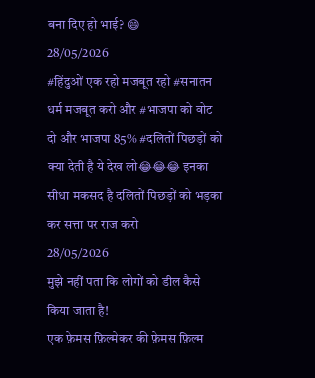बना दिए हो भाई? 😄
28/05/2026
#हिंदुओं एक रहो मजबूत रहो #सनातन धर्म मजबूत करो और #भाजपा को वोट दो और भाजपा 85% #दलितों पिछड़ों को क्या देती है ये देख लो😂😂😂 इनका सीधा मकसद है दलितों पिछड़ों को भड़का कर सत्ता पर राज करो
28/05/2026
मुझे नहीं पता कि लोगों को डील कैसे किया जाता है!
एक फ़ेमस फ़िल्मेकर की फ़ेमस फ़िल्म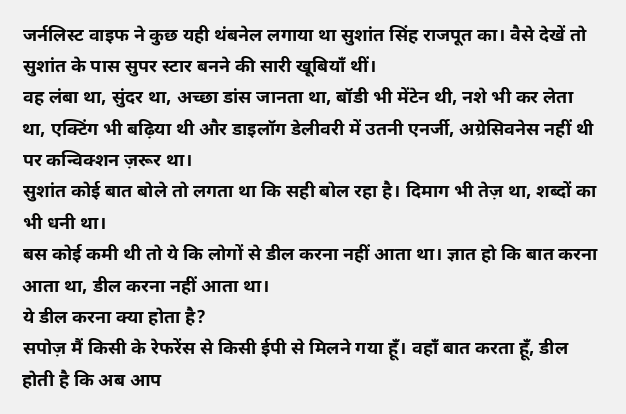जर्नलिस्ट वाइफ ने कुछ यही थंबनेल लगाया था सुशांत सिंह राजपूत का। वैसे देखें तो सुशांत के पास सुपर स्टार बनने की सारी खूबियाँ थीं।
वह लंबा था, सुंदर था, अच्छा डांस जानता था, बॉडी भी मेंटेन थी, नशे भी कर लेता था, एक्टिंग भी बढ़िया थी और डाइलॉग डेलीवरी में उतनी एनर्जी, अग्रेसिवनेस नहीं थी पर कन्विक्शन ज़रूर था।
सुशांत कोई बात बोले तो लगता था कि सही बोल रहा है। दिमाग भी तेज़ था, शब्दों का भी धनी था।
बस कोई कमी थी तो ये कि लोगों से डील करना नहीं आता था। ज्ञात हो कि बात करना आता था, डील करना नहीं आता था।
ये डील करना क्या होता है?
सपोज़ मैं किसी के रेफरेंस से किसी ईपी से मिलने गया हूँ। वहाँ बात करता हूँ, डील होती है कि अब आप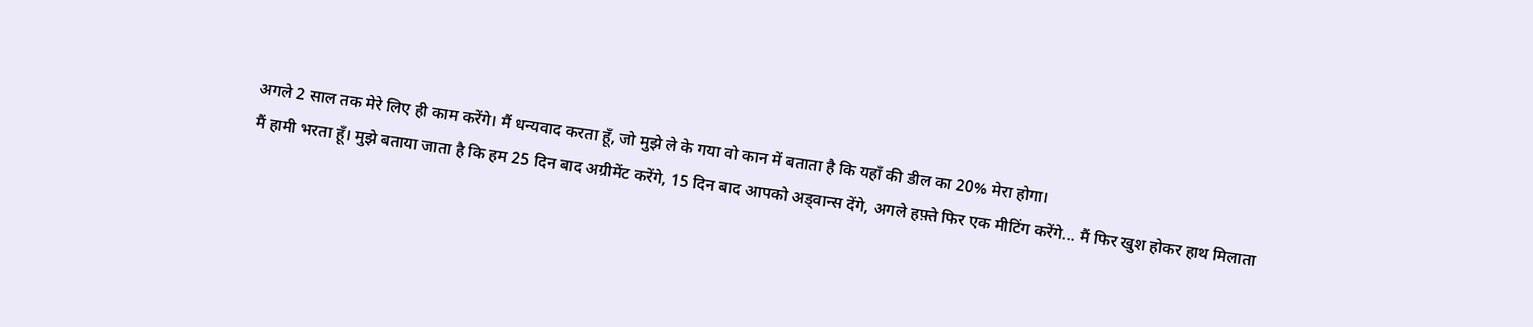अगले 2 साल तक मेरे लिए ही काम करेंगे। मैं धन्यवाद करता हूँ, जो मुझे ले के गया वो कान में बताता है कि यहाँ की डील का 20% मेरा होगा।
मैं हामी भरता हूँ। मुझे बताया जाता है कि हम 25 दिन बाद अग्रीमेंट करेंगे, 15 दिन बाद आपको अड्वान्स देंगे, अगले हफ़्ते फिर एक मीटिंग करेंगे... मैं फिर खुश होकर हाथ मिलाता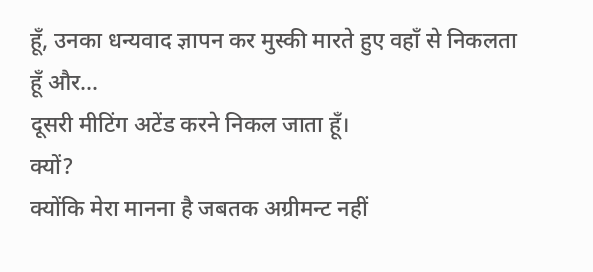हूँ, उनका धन्यवाद ज्ञापन कर मुस्की मारते हुए वहाँ से निकलता हूँ और...
दूसरी मीटिंग अटेंड करने निकल जाता हूँ।
क्यों?
क्योंकि मेरा मानना है जबतक अग्रीमन्ट नहीं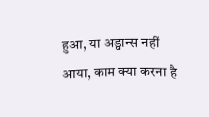हुआ, या अड्वान्स नहीं आया, काम क्या करना है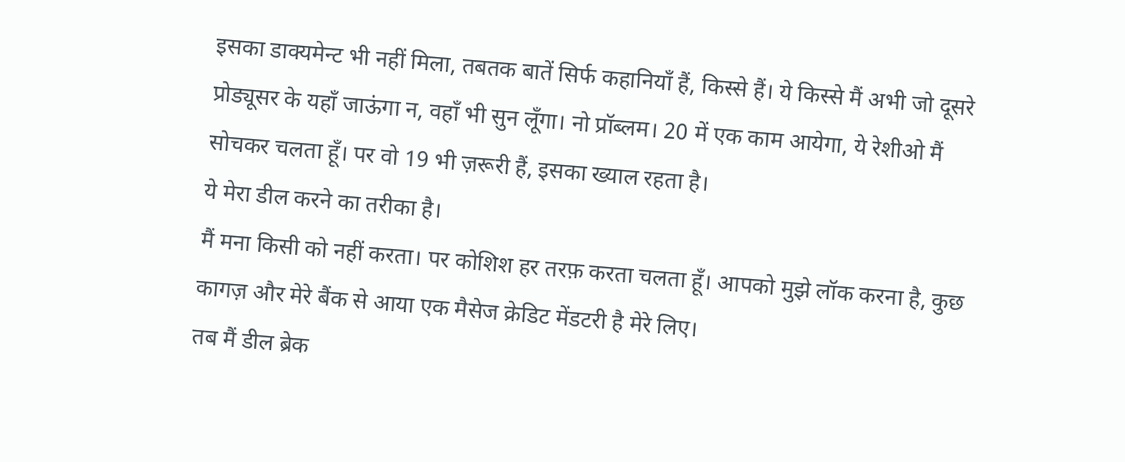इसका डाक्यमेन्ट भी नहीं मिला, तबतक बातें सिर्फ कहानियाँ हैं, किस्से हैं। ये किस्से मैं अभी जो दूसरे प्रोड्यूसर के यहाँ जाऊंगा न, वहाँ भी सुन लूँगा। नो प्रॉब्लम। 20 में एक काम आयेगा, ये रेशीओ मैं सोचकर चलता हूँ। पर वो 19 भी ज़रूरी हैं, इसका ख्याल रहता है।
ये मेरा डील करने का तरीका है।
मैं मना किसी को नहीं करता। पर कोशिश हर तरफ़ करता चलता हूँ। आपको मुझे लॉक करना है, कुछ कागज़ और मेरे बैंक से आया एक मैसेज क्रेडिट मेंडटरी है मेरे लिए।
तब मैं डील ब्रेक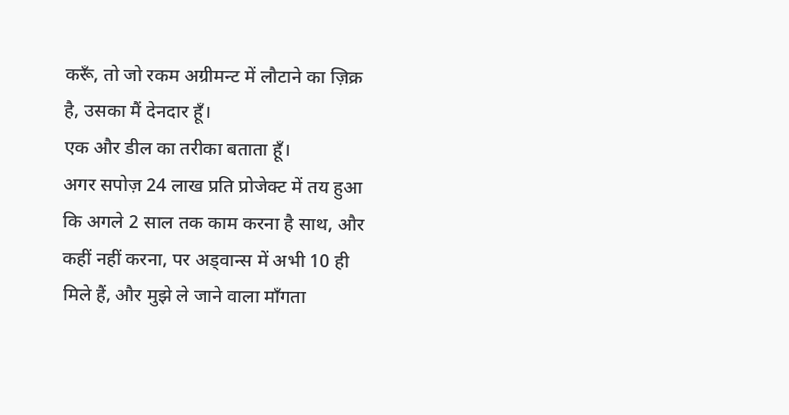करूँ, तो जो रकम अग्रीमन्ट में लौटाने का ज़िक्र है, उसका मैं देनदार हूँ।
एक और डील का तरीका बताता हूँ।
अगर सपोज़ 24 लाख प्रति प्रोजेक्ट में तय हुआ कि अगले 2 साल तक काम करना है साथ, और कहीं नहीं करना, पर अड्वान्स में अभी 10 ही मिले हैं, और मुझे ले जाने वाला माँगता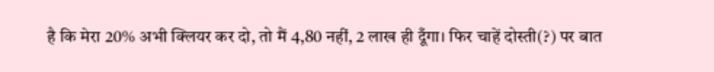है कि मेरा 20% अभी क्लियर कर दो, तो मैं 4,80 नहीं, 2 लाख ही दूँगा। फिर चाहें दोस्ती(?) पर बात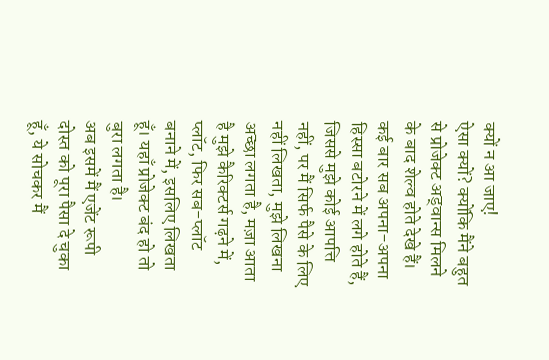क्यों न आ जाए!
ऐसा क्यों? क्योंकि मैंने बहुत से प्रोजेक्ट अड्वान्स मिलने के बाद शेल्व होते देखे हैं। कई बार सब अपना-अपना हिस्सा बटोरने में लगे होते हैं, जिससे मुझे कोई आपत्ति नहीं, पर मैं सिर्फ पैसे के लिए नहीं लिखता, मुझे लिखना अच्छा लगता है, मज़ा आता है मुझे कैरिक्टर्स गढ़ने में, प्लॉट, फिर सब-प्लॉट बनाने में, इसलिए लिखता हूँ। यहाँ प्रोजेक्ट बंद हो तो बुरा लगता है।
अब इसमें मैं एजेंट रूपी दोस्त को पूरा पैसा दे चुका हूँ, ये सोचकर मैं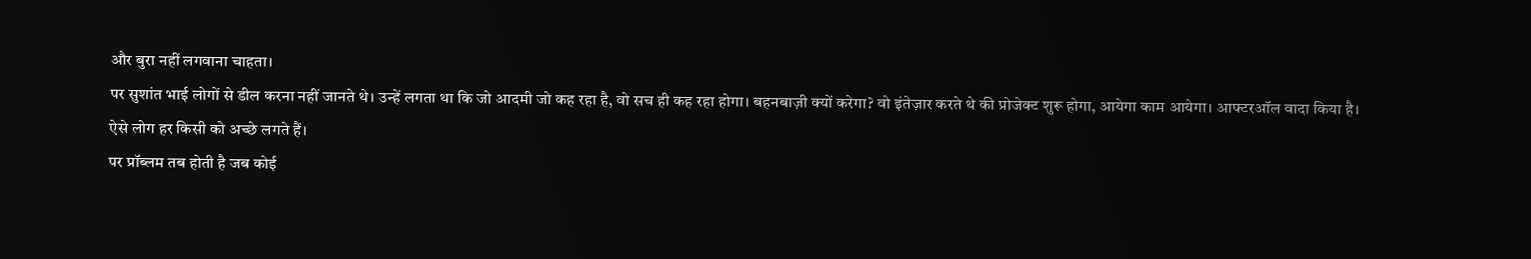और बुरा नहीं लगवाना चाहता।
पर सुशांत भाई लोगों से डील करना नहीं जानते थे। उन्हें लगता था कि जो आदमी जो कह रहा है, वो सच ही कह रहा होगा। बहनबाज़ी क्यों करेगा? वो इंतेज़ार करते थे की प्रोजेक्ट शुरू होगा, आयेगा काम आयेगा। आफ्टरऑल वादा किया है।
ऐसे लोग हर किसी को अच्छे लगते हैं।
पर प्रॉब्लम तब होती है जब कोई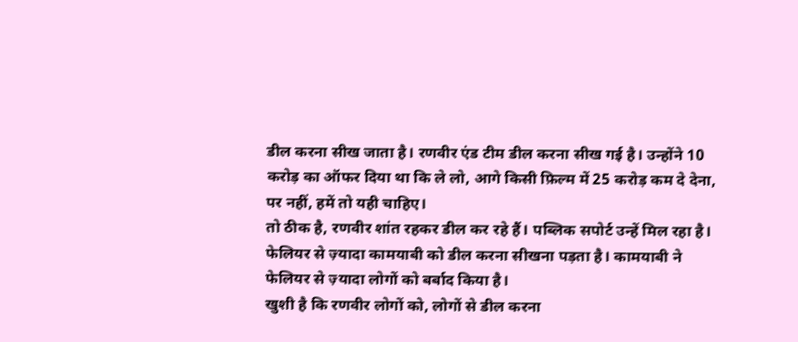डील करना सीख जाता है। रणवीर एंड टीम डील करना सीख गई है। उन्होंने 10 करोड़ का ऑफर दिया था कि ले लो, आगे किसी फ़िल्म में 25 करोड़ कम दे देना, पर नहीं, हमें तो यही चाहिए।
तो ठीक है, रणवीर शांत रहकर डील कर रहे हैं। पब्लिक सपोर्ट उन्हें मिल रहा है।
फेलियर से ज़्यादा कामयाबी को डील करना सीखना पड़ता है। कामयाबी ने फेलियर से ज़्यादा लोगों को बर्बाद किया है।
खुशी है कि रणवीर लोगों को, लोगों से डील करना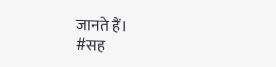जानते हैं।
#सह